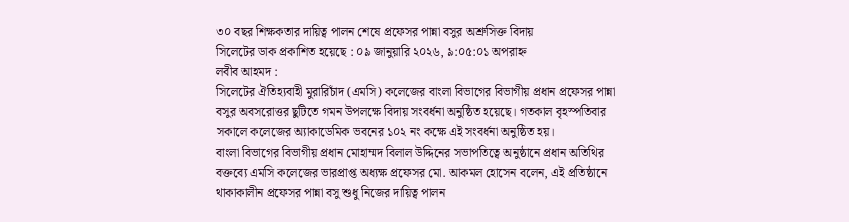৩০ বছর শিক্ষকতার দায়িত্ব পালন শেষে প্রফেসর পান্না বসুর অশ্রুসিক্ত বিদায়
সিলেটের ডাক প্রকাশিত হয়েছে : ০৯ জানুয়ারি ২০২৬, ৯:০৫:০১ অপরাহ্ন
লবীব আহমদ :
সিলেটের ঐতিহ্যবাহী মুরারিচাঁদ (এমসি) কলেজের বাংলা বিভাগের বিভাগীয় প্রধান প্রফেসর পান্না বসুর অবসরোত্তর ছুটিতে গমন উপলক্ষে বিদায় সংবর্ধনা অনুষ্ঠিত হয়েছে। গতকাল বৃহস্পতিবার সকালে কলেজের অ্যাকাডেমিক ভবনের ১০২ নং কক্ষে এই সংবর্ধনা অনুষ্ঠিত হয়।
বাংলা বিভাগের বিভাগীয় প্রধান মোহাম্মদ বিলাল উদ্দিনের সভাপতিত্বে অনুষ্ঠানে প্রধান অতিথির বক্তব্যে এমসি কলেজের ভারপ্রাপ্ত অধ্যক্ষ প্রফেসর মো. আকমল হোসেন বলেন, এই প্রতিষ্ঠানে থাকাকালীন প্রফেসর পান্না বসু শুধু নিজের দায়িত্ব পালন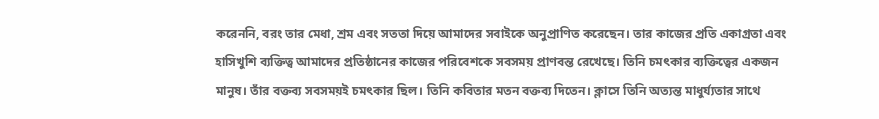করেননি, বরং তার মেধা, শ্রম এবং সততা দিয়ে আমাদের সবাইকে অনুপ্রাণিত করেছেন। তার কাজের প্রতি একাগ্রতা এবং হাসিখুশি ব্যক্তিত্ব আমাদের প্রতিষ্ঠানের কাজের পরিবেশকে সবসময় প্রাণবন্ত রেখেছে। তিনি চমৎকার ব্যক্তিত্বের একজন মানুষ। তাঁর বক্তব্য সবসময়ই চমৎকার ছিল। তিনি কবিতার মতন বক্তব্য দিতেন। ক্লাসে তিনি অত্যন্ত মাধুর্য্যতার সাথে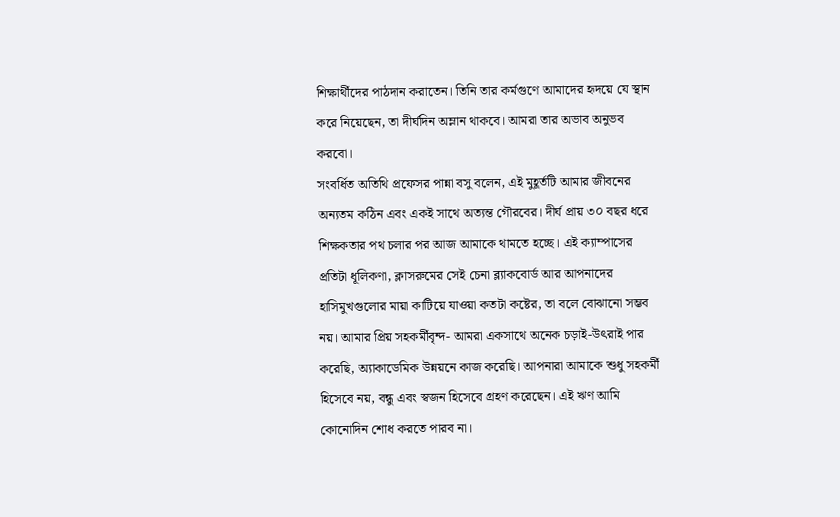শিক্ষার্থীদের পাঠদান করাতেন। তিনি তার কর্মগুণে আমাদের হৃদয়ে যে স্থান করে নিয়েছেন, তা দীর্ঘদিন অম্লান থাকবে। আমরা তার অভাব অনুভব করবো।
সংবর্ধিত অতিথি প্রফেসর পান্না বসু বলেন, এই মুহূর্তটি আমার জীবনের অন্যতম কঠিন এবং একই সাথে অত্যন্ত গৌরবের। দীর্ঘ প্রায় ৩০ বছর ধরে শিক্ষকতার পথ চলার পর আজ আমাকে থামতে হচ্ছে। এই ক্যাম্পাসের প্রতিটা ধূলিকণা, ক্লাসরুমের সেই চেনা ব্ল্যাকবোর্ড আর আপনাদের হাসিমুখগুলোর মায়া কাটিয়ে যাওয়া কতটা কষ্টের, তা বলে বোঝানো সম্ভব নয়। আমার প্রিয় সহকর্মীবৃন্দ- আমরা একসাথে অনেক চড়াই-উৎরাই পার করেছি, অ্যাকাডেমিক উন্নয়নে কাজ করেছি। আপনারা আমাকে শুধু সহকর্মী হিসেবে নয়, বন্ধু এবং স্বজন হিসেবে গ্রহণ করেছেন। এই ঋণ আমি কোনোদিন শোধ করতে পারব না।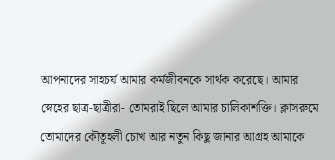আপনাদের সাহচর্য আমার কর্মজীবনকে সার্থক করেছে। আমার স্নেহের ছাত্র-ছাত্রীরা- তোমরাই ছিলে আমার চালিকাশক্তি। ক্লাসরুমে তোমাদের কৌতূহলী চোখ আর নতুন কিছু জানার আগ্রহ আমাকে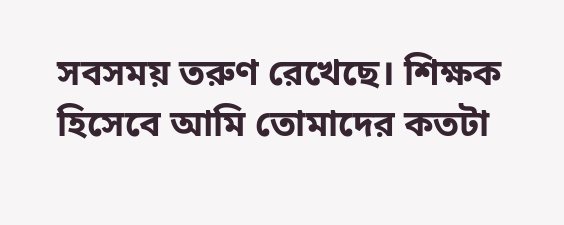সবসময় তরুণ রেখেছে। শিক্ষক হিসেবে আমি তোমাদের কতটা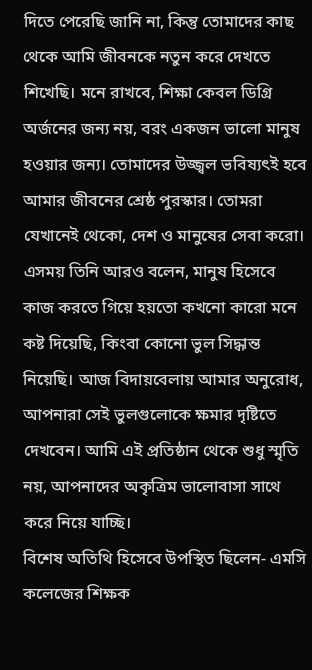দিতে পেরেছি জানি না, কিন্তু তোমাদের কাছ থেকে আমি জীবনকে নতুন করে দেখতে শিখেছি। মনে রাখবে, শিক্ষা কেবল ডিগ্রি অর্জনের জন্য নয়, বরং একজন ভালো মানুষ হওয়ার জন্য। তোমাদের উজ্জ্বল ভবিষ্যৎই হবে আমার জীবনের শ্রেষ্ঠ পুরস্কার। তোমরা যেখানেই থেকো, দেশ ও মানুষের সেবা করো।
এসময় তিনি আরও বলেন, মানুষ হিসেবে কাজ করতে গিয়ে হয়তো কখনো কারো মনে কষ্ট দিয়েছি, কিংবা কোনো ভুল সিদ্ধান্ত নিয়েছি। আজ বিদায়বেলায় আমার অনুরোধ, আপনারা সেই ভুলগুলোকে ক্ষমার দৃষ্টিতে দেখবেন। আমি এই প্রতিষ্ঠান থেকে শুধু স্মৃতি নয়, আপনাদের অকৃত্রিম ভালোবাসা সাথে করে নিয়ে যাচ্ছি।
বিশেষ অতিথি হিসেবে উপস্থিত ছিলেন- এমসি কলেজের শিক্ষক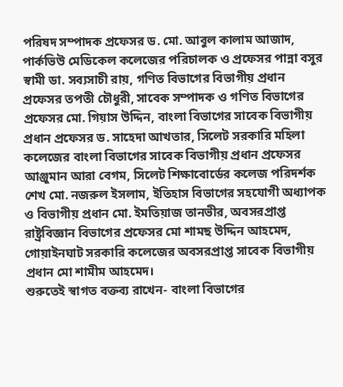পরিষদ সম্পাদক প্রফেসর ড. মো. আবুল কালাম আজাদ, পার্কভিউ মেডিকেল কলেজের পরিচালক ও প্রফেসর পান্না বসুর স্বামী ডা. সব্যসাচী রায়, গণিত বিভাগের বিভাগীয় প্রধান প্রফেসর তপতী চৌধুরী, সাবেক সম্পাদক ও গণিত বিভাগের প্রফেসর মো. গিয়াস উদ্দিন, বাংলা বিভাগের সাবেক বিভাগীয় প্রধান প্রফেসর ড. সাহেদা আখতার, সিলেট সরকারি মহিলা কলেজের বাংলা বিভাগের সাবেক বিভাগীয় প্রধান প্রফেসর আঞ্জুমান আরা বেগম, সিলেট শিক্ষাবোর্ডের কলেজ পরিদর্শক শেখ মো. নজরুল ইসলাম, ইতিহাস বিভাগের সহযোগী অধ্যাপক ও বিভাগীয় প্রধান মো. ইমতিয়াজ তানভীর, অবসরপ্রাপ্ত রাষ্ট্রবিজ্ঞান বিভাগের প্রফেসর মো শামছ উদ্দিন আহমেদ, গোয়াইনঘাট সরকারি কলেজের অবসরপ্রাপ্ত সাবেক বিভাগীয় প্রধান মো শামীম আহমেদ।
শুরুতেই স্বাগত বক্তব্য রাখেন- বাংলা বিভাগের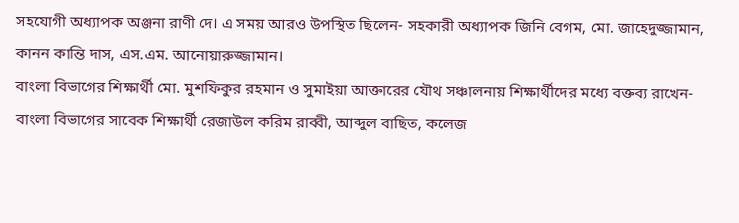সহযোগী অধ্যাপক অঞ্জনা রাণী দে। এ সময় আরও উপস্থিত ছিলেন- সহকারী অধ্যাপক জিনি বেগম, মো. জাহেদুজ্জামান, কানন কান্তি দাস, এস.এম. আনোয়ারুজ্জামান।
বাংলা বিভাগের শিক্ষার্থী মো. মুশফিকুর রহমান ও সুমাইয়া আক্তারের যৌথ সঞ্চালনায় শিক্ষার্থীদের মধ্যে বক্তব্য রাখেন- বাংলা বিভাগের সাবেক শিক্ষার্থী রেজাউল করিম রাব্বী, আব্দুল বাছিত, কলেজ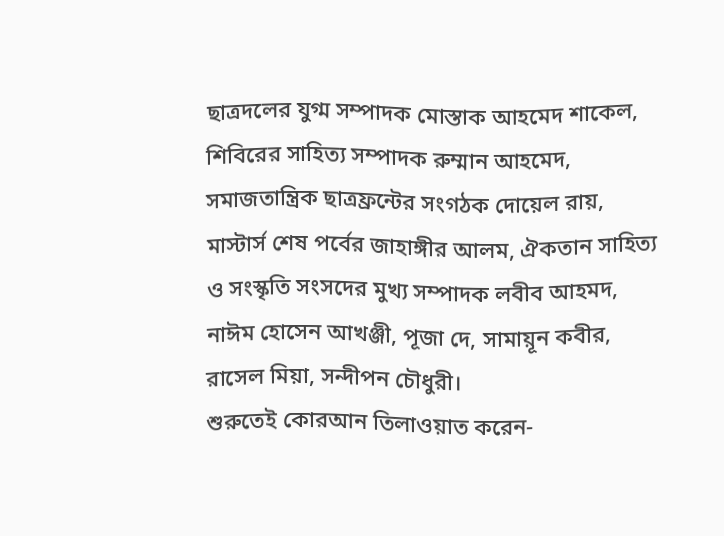ছাত্রদলের যুগ্ম সম্পাদক মোস্তাক আহমেদ শাকেল, শিবিরের সাহিত্য সম্পাদক রুম্মান আহমেদ, সমাজতান্ত্রিক ছাত্রফ্রন্টের সংগঠক দোয়েল রায়, মাস্টার্স শেষ পর্বের জাহাঙ্গীর আলম, ঐকতান সাহিত্য ও সংস্কৃতি সংসদের মুখ্য সম্পাদক লবীব আহমদ, নাঈম হোসেন আখঞ্জী, পূজা দে, সামায়ূন কবীর, রাসেল মিয়া, সন্দীপন চৌধুরী।
শুরুতেই কোরআন তিলাওয়াত করেন-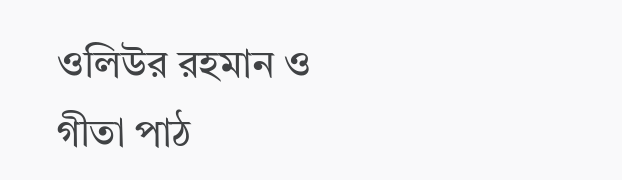ওলিউর রহমান ও গীতা পাঠ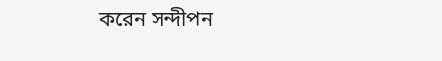করেন সন্দীপন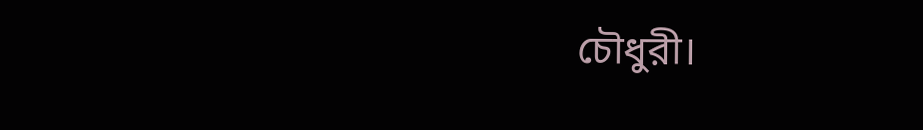চৌধুরী।